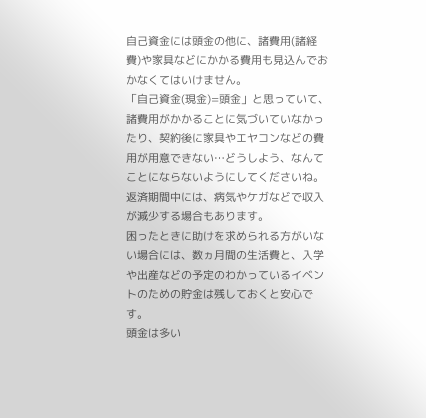自己資金には頭金の他に、諸費用(諸経費)や家具などにかかる費用も見込んでおかなくてはいけません。
「自己資金(現金)=頭金」と思っていて、諸費用がかかることに気づいていなかったり、契約後に家具やエヤコンなどの費用が用意できない…どうしよう、なんてことにならないようにしてくださいね。
返済期間中には、病気やケガなどで収入が減少する場合もあります。
困ったときに助けを求められる方がいない場合には、数ヵ月間の生活費と、入学や出産などの予定のわかっているイベントのための貯金は残しておくと安心です。
頭金は多い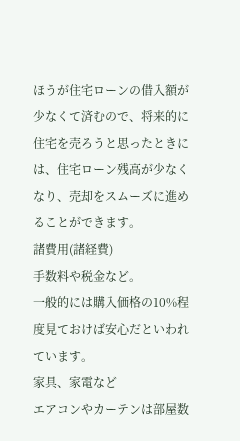ほうが住宅ローンの借入額が少なくて済むので、将来的に住宅を売ろうと思ったときには、住宅ローン残高が少なくなり、売却をスムーズに進めることができます。
諸費用(諸経費)
手数料や税金など。
一般的には購入価格の10%程度見ておけば安心だといわれています。
家具、家電など
エアコンやカーテンは部屋数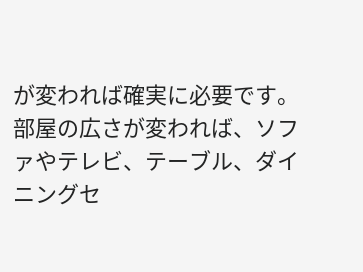が変われば確実に必要です。
部屋の広さが変われば、ソファやテレビ、テーブル、ダイニングセ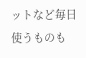ットなど毎日使うものも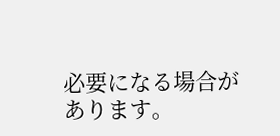必要になる場合があります。